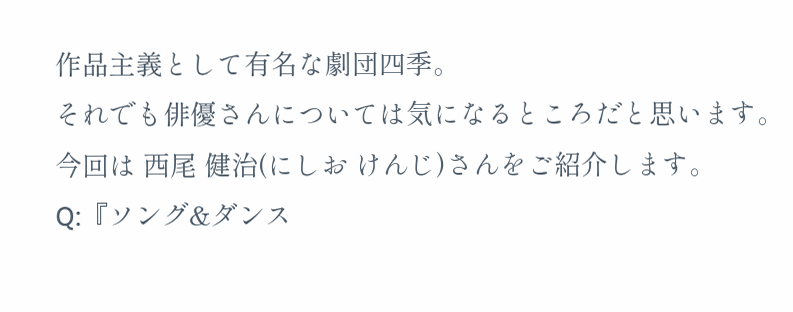作品主義として有名な劇団四季。
それでも俳優さんについては気になるところだと思います。
今回は 西尾 健治(にしお けんじ)さんをご紹介します。
Q:『ソング&ダンス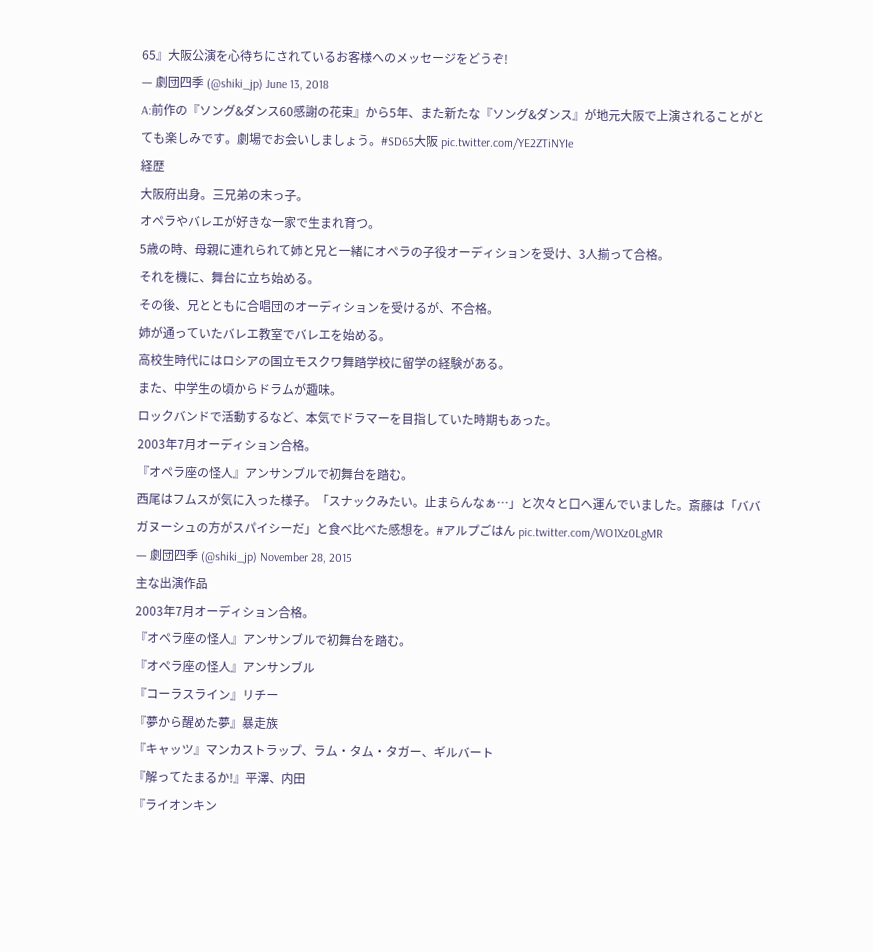65』大阪公演を心待ちにされているお客様へのメッセージをどうぞ!
— 劇団四季 (@shiki_jp) June 13, 2018
A:前作の『ソング&ダンス60感謝の花束』から5年、また新たな『ソング&ダンス』が地元大阪で上演されることがとても楽しみです。劇場でお会いしましょう。#SD65大阪 pic.twitter.com/YE2ZTiNYIe
経歴
大阪府出身。三兄弟の末っ子。
オペラやバレエが好きな一家で生まれ育つ。
5歳の時、母親に連れられて姉と兄と一緒にオペラの子役オーディションを受け、3人揃って合格。
それを機に、舞台に立ち始める。
その後、兄とともに合唱団のオーディションを受けるが、不合格。
姉が通っていたバレエ教室でバレエを始める。
高校生時代にはロシアの国立モスクワ舞踏学校に留学の経験がある。
また、中学生の頃からドラムが趣味。
ロックバンドで活動するなど、本気でドラマーを目指していた時期もあった。
2003年7月オーディション合格。
『オペラ座の怪人』アンサンブルで初舞台を踏む。
西尾はフムスが気に入った様子。「スナックみたい。止まらんなぁ…」と次々と口へ運んでいました。斎藤は「ババガヌーシュの方がスパイシーだ」と食べ比べた感想を。#アルプごはん pic.twitter.com/WO1Xz0LgMR
— 劇団四季 (@shiki_jp) November 28, 2015
主な出演作品
2003年7月オーディション合格。
『オペラ座の怪人』アンサンブルで初舞台を踏む。
『オペラ座の怪人』アンサンブル
『コーラスライン』リチー
『夢から醒めた夢』暴走族
『キャッツ』マンカストラップ、ラム・タム・タガー、ギルバート
『解ってたまるか!』平澤、内田
『ライオンキン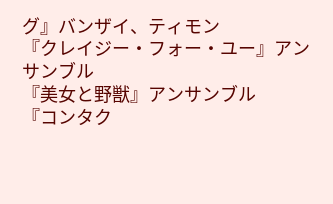グ』バンザイ、ティモン
『クレイジー・フォー・ユー』アンサンブル
『美女と野獣』アンサンブル
『コンタク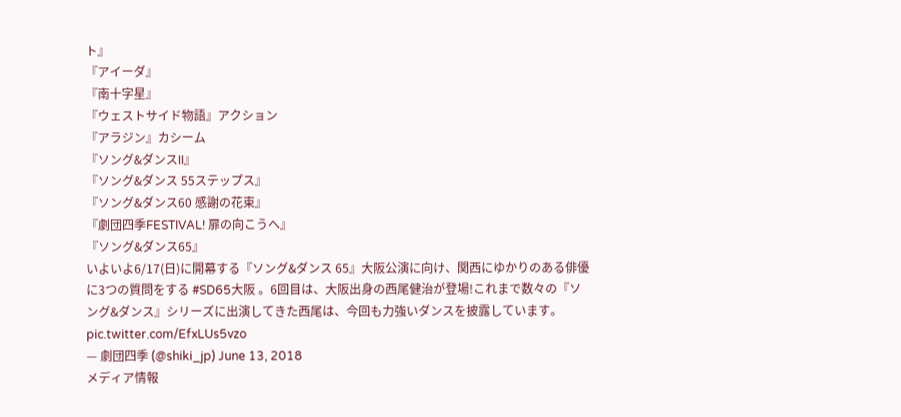ト』
『アイーダ』
『南十字星』
『ウェストサイド物語』アクション
『アラジン』カシーム
『ソング&ダンスII』
『ソング&ダンス 55ステップス』
『ソング&ダンス60 感謝の花束』
『劇団四季FESTIVAL! 扉の向こうへ』
『ソング&ダンス65』
いよいよ6/17(日)に開幕する『ソング&ダンス 65』大阪公演に向け、関西にゆかりのある俳優に3つの質問をする #SD65大阪 。6回目は、大阪出身の西尾健治が登場!これまで数々の『ソング&ダンス』シリーズに出演してきた西尾は、今回も力強いダンスを披露しています。 pic.twitter.com/EfxLUs5vzo
— 劇団四季 (@shiki_jp) June 13, 2018
メディア情報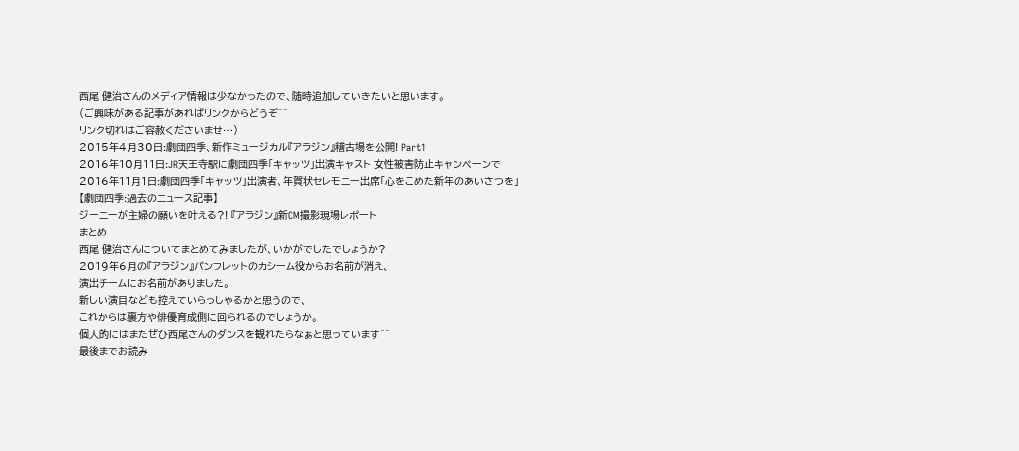西尾 健治さんのメディア情報は少なかったので、随時追加していきたいと思います。
(ご興味がある記事があればリンクからどうぞ^^
リンク切れはご容赦くださいませ…)
2015年4月30日:劇団四季、新作ミュージカル『アラジン』稽古場を公開! Part1
2016年10月11日:JR天王寺駅に劇団四季「キャッツ」出演キャスト 女性被害防止キャンペーンで
2016年11月1日:劇団四季「キャッツ」出演者、年賀状セレモニー出席「心をこめた新年のあいさつを」
【劇団四季:過去のニュース記事】
ジーニーが主婦の願いを叶える?! 『アラジン』新CM撮影現場レポート
まとめ
西尾 健治さんについてまとめてみましたが、いかがでしたでしょうか?
2019年6月の『アラジン』パンフレットのカシーム役からお名前が消え、
演出チームにお名前がありました。
新しい演目なども控えていらっしゃるかと思うので、
これからは裏方や俳優育成側に回られるのでしょうか。
個人的にはまたぜひ西尾さんのダンスを観れたらなぁと思っています^^
最後までお読み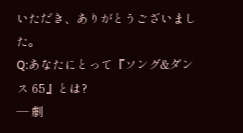いただき、ありがとうございました。
Q:あなたにとって『ソング&ダンス 65』とは?
— 劇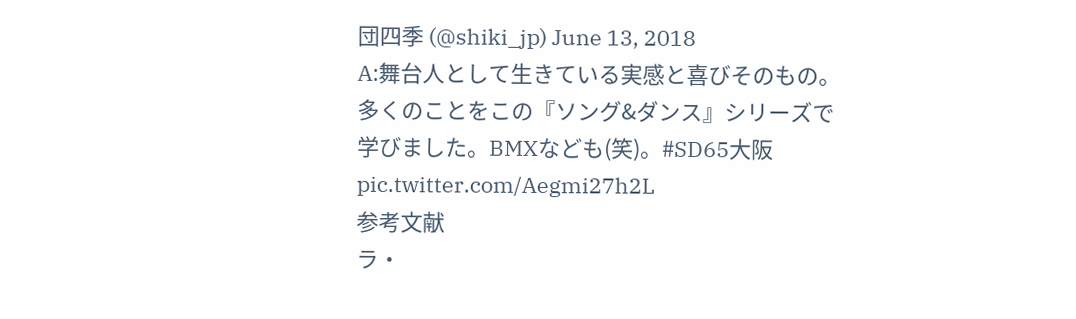団四季 (@shiki_jp) June 13, 2018
A:舞台人として生きている実感と喜びそのもの。多くのことをこの『ソング&ダンス』シリーズで学びました。BMXなども(笑)。#SD65大阪 pic.twitter.com/Aegmi27h2L
参考文献
ラ・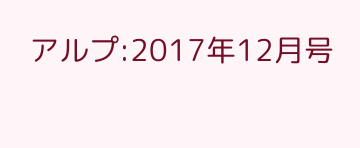アルプ:2017年12月号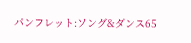パンフレット:ソング&ダンス65